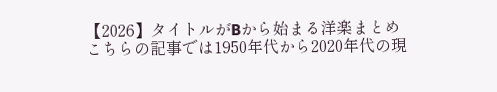【2026】タイトルがBから始まる洋楽まとめ
こちらの記事では1950年代から2020年代の現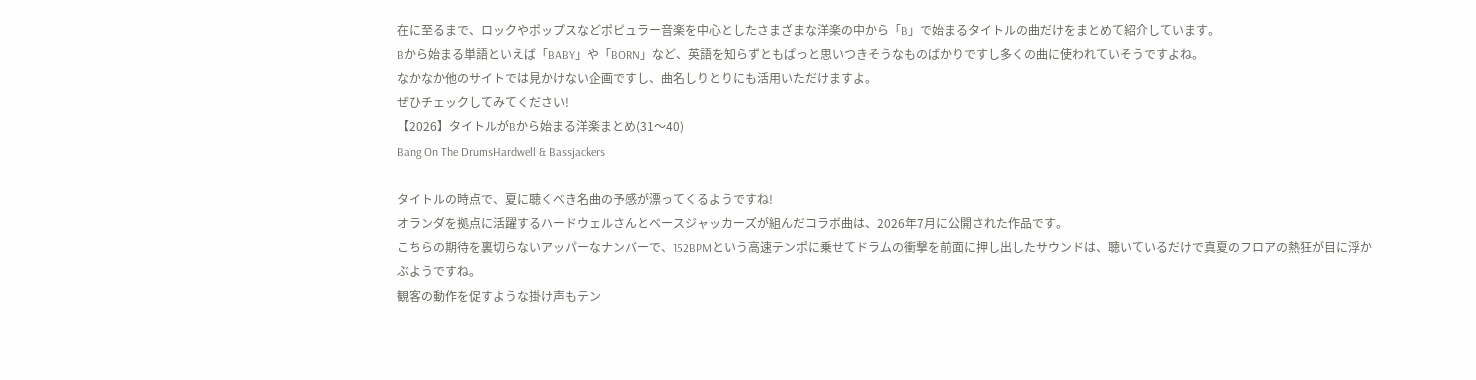在に至るまで、ロックやポップスなどポピュラー音楽を中心としたさまざまな洋楽の中から「B」で始まるタイトルの曲だけをまとめて紹介しています。
Bから始まる単語といえば「BABY」や「BORN」など、英語を知らずともぱっと思いつきそうなものばかりですし多くの曲に使われていそうですよね。
なかなか他のサイトでは見かけない企画ですし、曲名しりとりにも活用いただけますよ。
ぜひチェックしてみてください!
【2026】タイトルがBから始まる洋楽まとめ(31〜40)
Bang On The DrumsHardwell & Bassjackers

タイトルの時点で、夏に聴くべき名曲の予感が漂ってくるようですね!
オランダを拠点に活躍するハードウェルさんとベースジャッカーズが組んだコラボ曲は、2026年7月に公開された作品です。
こちらの期待を裏切らないアッパーなナンバーで、152BPMという高速テンポに乗せてドラムの衝撃を前面に押し出したサウンドは、聴いているだけで真夏のフロアの熱狂が目に浮かぶようですね。
観客の動作を促すような掛け声もテン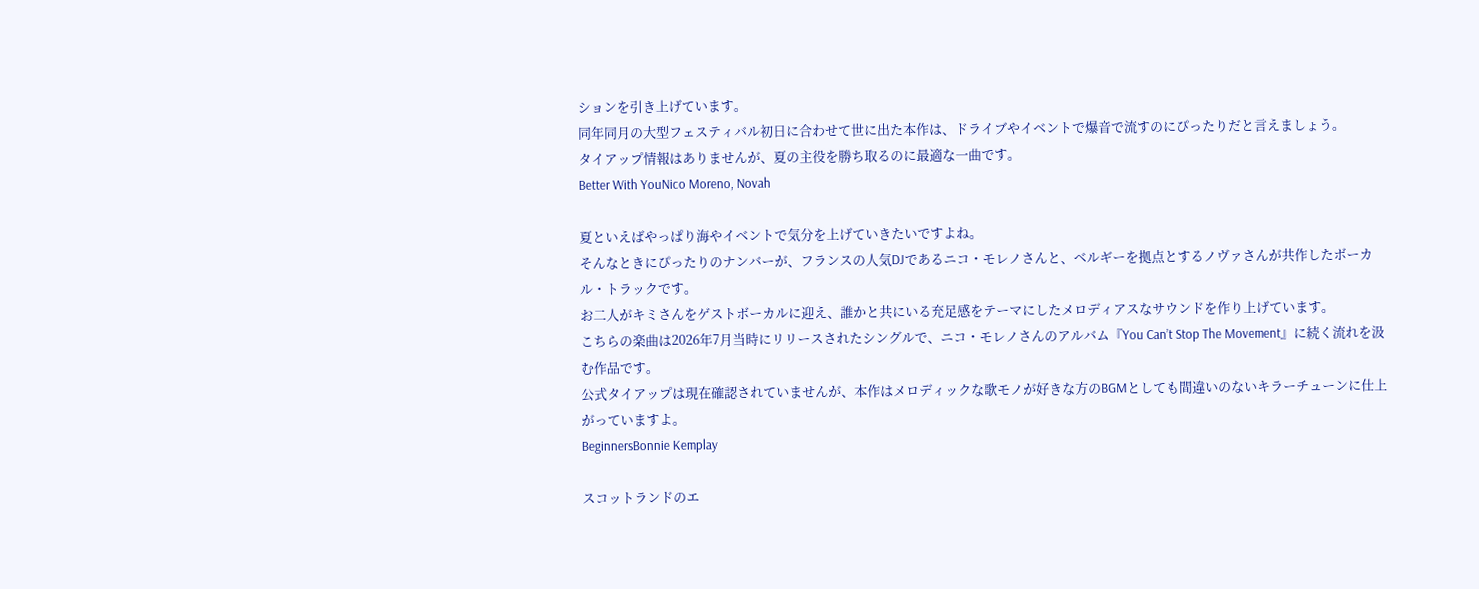ションを引き上げています。
同年同月の大型フェスティバル初日に合わせて世に出た本作は、ドライブやイベントで爆音で流すのにぴったりだと言えましょう。
タイアップ情報はありませんが、夏の主役を勝ち取るのに最適な一曲です。
Better With YouNico Moreno, Novah

夏といえばやっぱり海やイベントで気分を上げていきたいですよね。
そんなときにぴったりのナンバーが、フランスの人気DJであるニコ・モレノさんと、ベルギーを拠点とするノヴァさんが共作したボーカル・トラックです。
お二人がキミさんをゲストボーカルに迎え、誰かと共にいる充足感をテーマにしたメロディアスなサウンドを作り上げています。
こちらの楽曲は2026年7月当時にリリースされたシングルで、ニコ・モレノさんのアルバム『You Can’t Stop The Movement』に続く流れを汲む作品です。
公式タイアップは現在確認されていませんが、本作はメロディックな歌モノが好きな方のBGMとしても間違いのないキラーチューンに仕上がっていますよ。
BeginnersBonnie Kemplay

スコットランドのエ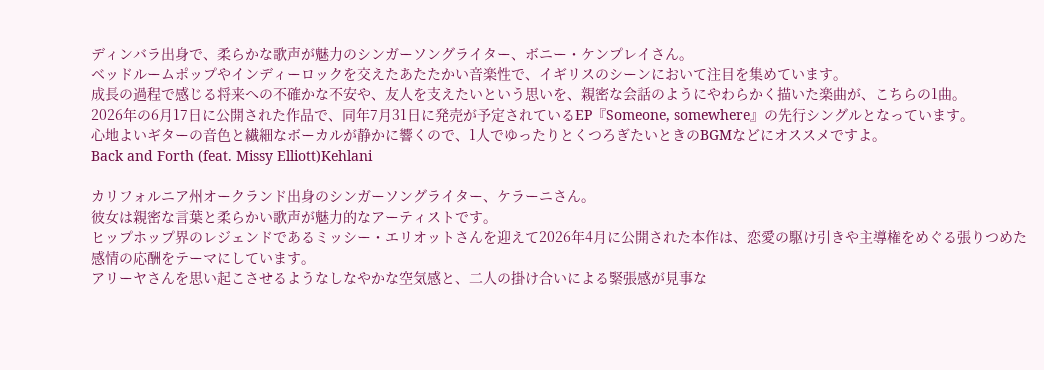ディンバラ出身で、柔らかな歌声が魅力のシンガーソングライター、ボニー・ケンプレイさん。
ベッドルームポップやインディーロックを交えたあたたかい音楽性で、イギリスのシーンにおいて注目を集めています。
成長の過程で感じる将来への不確かな不安や、友人を支えたいという思いを、親密な会話のようにやわらかく描いた楽曲が、こちらの1曲。
2026年の6月17日に公開された作品で、同年7月31日に発売が予定されているEP『Someone, somewhere』の先行シングルとなっています。
心地よいギターの音色と繊細なボーカルが静かに響くので、1人でゆったりとくつろぎたいときのBGMなどにオススメですよ。
Back and Forth (feat. Missy Elliott)Kehlani

カリフォルニア州オークランド出身のシンガーソングライター、ケラーニさん。
彼女は親密な言葉と柔らかい歌声が魅力的なアーティストです。
ヒップホップ界のレジェンドであるミッシー・エリオットさんを迎えて2026年4月に公開された本作は、恋愛の駆け引きや主導権をめぐる張りつめた感情の応酬をテーマにしています。
アリーヤさんを思い起こさせるようなしなやかな空気感と、二人の掛け合いによる緊張感が見事な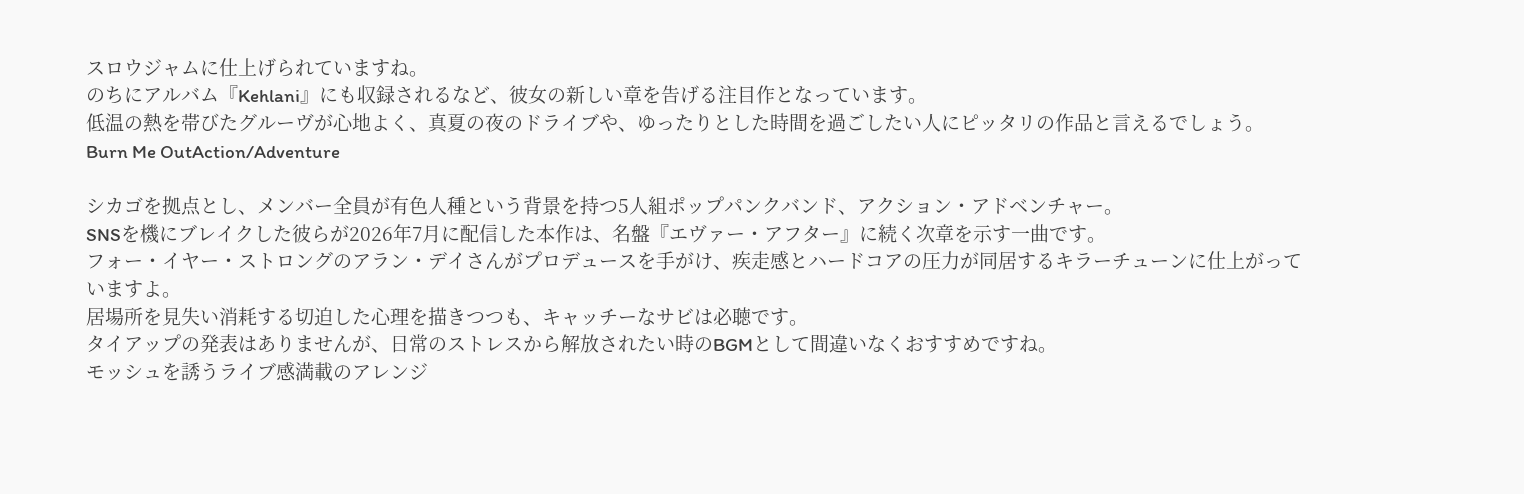スロウジャムに仕上げられていますね。
のちにアルバム『Kehlani』にも収録されるなど、彼女の新しい章を告げる注目作となっています。
低温の熱を帯びたグルーヴが心地よく、真夏の夜のドライブや、ゆったりとした時間を過ごしたい人にピッタリの作品と言えるでしょう。
Burn Me OutAction/Adventure

シカゴを拠点とし、メンバー全員が有色人種という背景を持つ5人組ポップパンクバンド、アクション・アドベンチャー。
SNSを機にブレイクした彼らが2026年7月に配信した本作は、名盤『エヴァー・アフター』に続く次章を示す一曲です。
フォー・イヤー・ストロングのアラン・デイさんがプロデュースを手がけ、疾走感とハードコアの圧力が同居するキラーチューンに仕上がっていますよ。
居場所を見失い消耗する切迫した心理を描きつつも、キャッチーなサビは必聴です。
タイアップの発表はありませんが、日常のストレスから解放されたい時のBGMとして間違いなくおすすめですね。
モッシュを誘うライブ感満載のアレンジ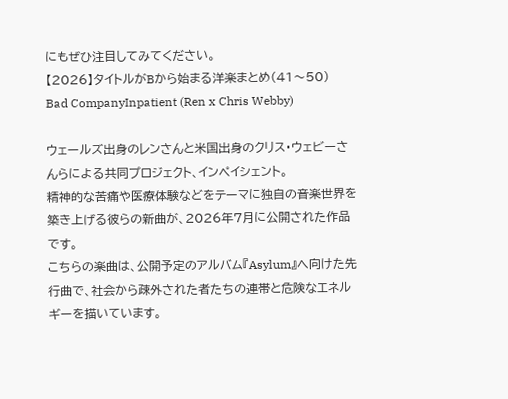にもぜひ注目してみてください。
【2026】タイトルがBから始まる洋楽まとめ(41〜50)
Bad CompanyInpatient (Ren x Chris Webby)

ウェールズ出身のレンさんと米国出身のクリス・ウェビーさんらによる共同プロジェクト、インペイシェント。
精神的な苦痛や医療体験などをテーマに独自の音楽世界を築き上げる彼らの新曲が、2026年7月に公開された作品です。
こちらの楽曲は、公開予定のアルバム『Asylum』へ向けた先行曲で、社会から疎外された者たちの連帯と危険なエネルギーを描いています。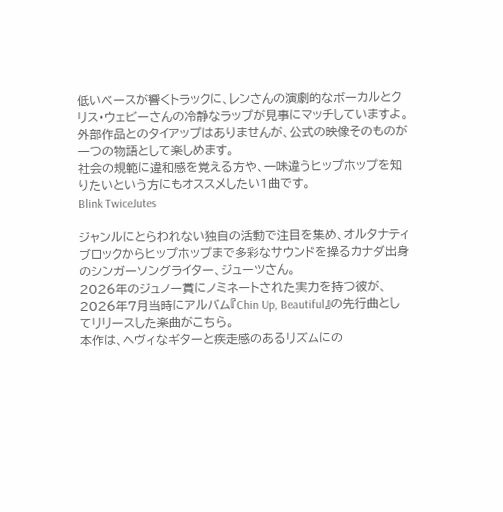低いベースが響くトラックに、レンさんの演劇的なボーカルとクリス・ウェビーさんの冷静なラップが見事にマッチしていますよ。
外部作品とのタイアップはありませんが、公式の映像そのものが一つの物語として楽しめます。
社会の規範に違和感を覚える方や、一味違うヒップホップを知りたいという方にもオススメしたい1曲です。
Blink TwiceJutes

ジャンルにとらわれない独自の活動で注目を集め、オルタナティブロックからヒップホップまで多彩なサウンドを操るカナダ出身のシンガーソングライター、ジューツさん。
2026年のジュノー賞にノミネートされた実力を持つ彼が、2026年7月当時にアルバム『Chin Up, Beautiful』の先行曲としてリリースした楽曲がこちら。
本作は、ヘヴィなギターと疾走感のあるリズムにの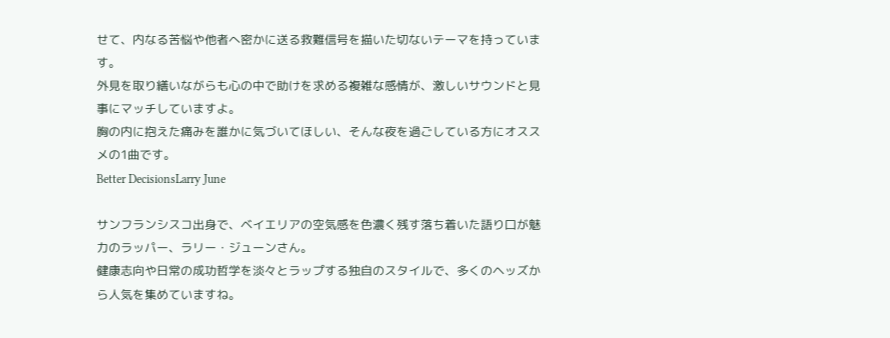せて、内なる苦悩や他者へ密かに送る救難信号を描いた切ないテーマを持っています。
外見を取り繕いながらも心の中で助けを求める複雑な感情が、激しいサウンドと見事にマッチしていますよ。
胸の内に抱えた痛みを誰かに気づいてほしい、そんな夜を過ごしている方にオススメの1曲です。
Better DecisionsLarry June

サンフランシスコ出身で、ベイエリアの空気感を色濃く残す落ち着いた語り口が魅力のラッパー、ラリー・ジューンさん。
健康志向や日常の成功哲学を淡々とラップする独自のスタイルで、多くのヘッズから人気を集めていますね。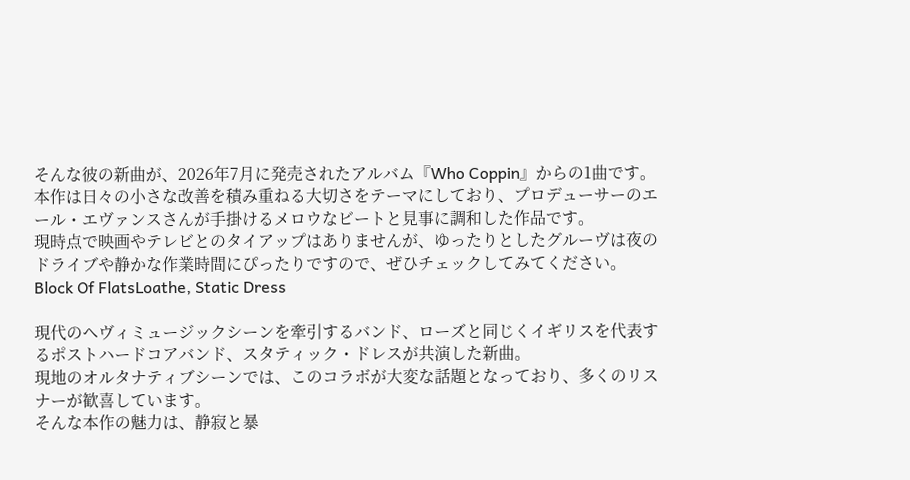そんな彼の新曲が、2026年7月に発売されたアルバム『Who Coppin』からの1曲です。
本作は日々の小さな改善を積み重ねる大切さをテーマにしており、プロデューサーのエール・エヴァンスさんが手掛けるメロウなビートと見事に調和した作品です。
現時点で映画やテレビとのタイアップはありませんが、ゆったりとしたグルーヴは夜のドライブや静かな作業時間にぴったりですので、ぜひチェックしてみてください。
Block Of FlatsLoathe, Static Dress

現代のヘヴィミュージックシーンを牽引するバンド、ローズと同じくイギリスを代表するポストハードコアバンド、スタティック・ドレスが共演した新曲。
現地のオルタナティブシーンでは、このコラボが大変な話題となっており、多くのリスナーが歓喜しています。
そんな本作の魅力は、静寂と暴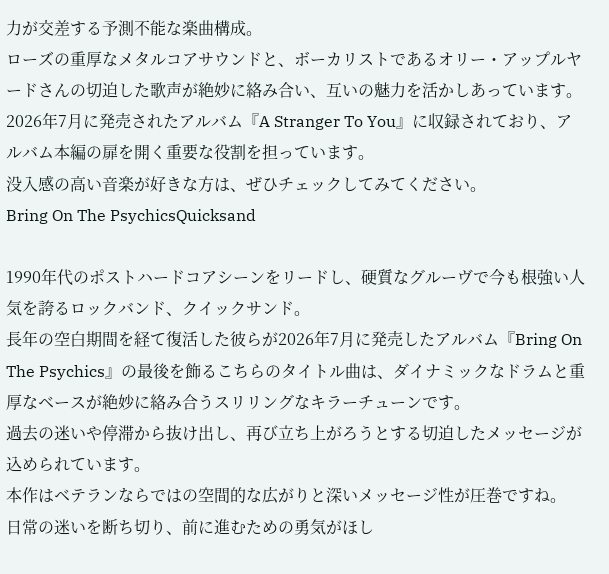力が交差する予測不能な楽曲構成。
ローズの重厚なメタルコアサウンドと、ボーカリストであるオリー・アップルヤードさんの切迫した歌声が絶妙に絡み合い、互いの魅力を活かしあっています。
2026年7月に発売されたアルバム『A Stranger To You』に収録されており、アルバム本編の扉を開く重要な役割を担っています。
没入感の高い音楽が好きな方は、ぜひチェックしてみてください。
Bring On The PsychicsQuicksand

1990年代のポストハードコアシーンをリードし、硬質なグルーヴで今も根強い人気を誇るロックバンド、クイックサンド。
長年の空白期間を経て復活した彼らが2026年7月に発売したアルバム『Bring On The Psychics』の最後を飾るこちらのタイトル曲は、ダイナミックなドラムと重厚なベースが絶妙に絡み合うスリリングなキラーチューンです。
過去の迷いや停滞から抜け出し、再び立ち上がろうとする切迫したメッセージが込められています。
本作はベテランならではの空間的な広がりと深いメッセージ性が圧巻ですね。
日常の迷いを断ち切り、前に進むための勇気がほし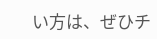い方は、ぜひチ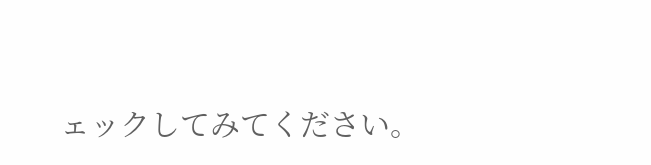ェックしてみてください。